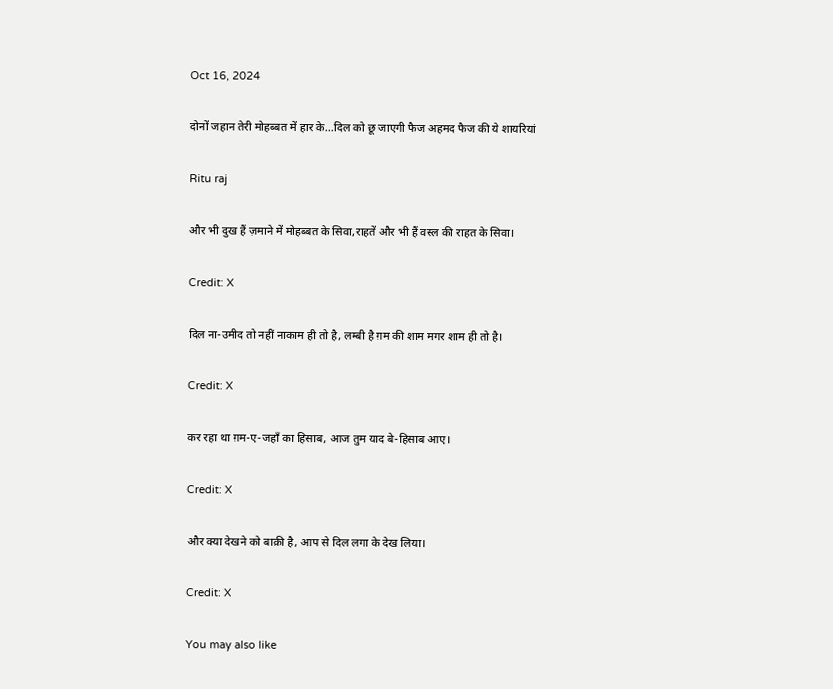Oct 16, 2024

दोनों जहान तेरी मोहब्बत में हार के...दिल को छू जाएगी फैज अहमद फैज की ये शायरियां

Ritu raj

और भी दुख हैं ज़माने में मोहब्बत के सिवा,राहतें और भी हैं वस्ल की राहत के सिवा।

Credit: X

दिल ना-उमीद तो नहीं नाकाम ही तो है, लम्बी है ग़म की शाम मगर शाम ही तो है।

Credit: X

कर रहा था ग़म-ए-जहाँ का हिसाब, आज तुम याद बे-हिसाब आए।

Credit: X

और क्या देखने को बाक़ी है, आप से दिल लगा के देख लिया।

Credit: X

You may also like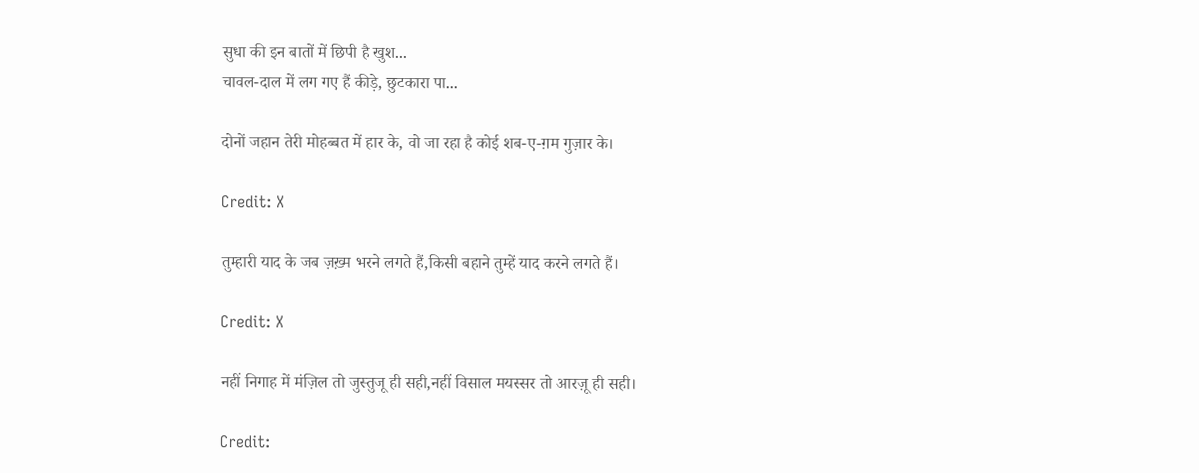सुधा की इन बातों में छिपी है खुश...
चावल-दाल में लग गए हैं कीड़े, छुटकारा पा...

दोनों जहान तेरी मोहब्बत में हार के, वो जा रहा है कोई शब-ए-ग़म गुज़ार के।

Credit: X

तुम्हारी याद के जब ज़ख़्म भरने लगते हैं,किसी बहाने तुम्हें याद करने लगते हैं।

Credit: X

नहीं निगाह में मंज़िल तो जुस्तुजू ही सही,नहीं विसाल मयस्सर तो आरज़ू ही सही।

Credit: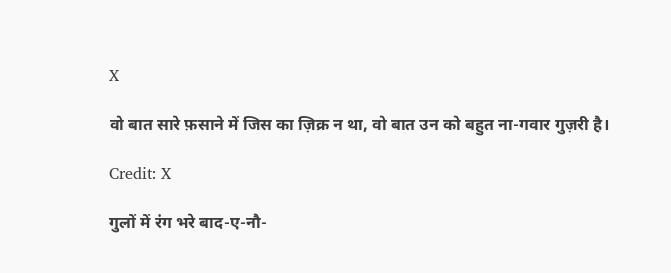X

वो बात सारे फ़साने में जिस का ज़िक्र न था, वो बात उन को बहुत ना-गवार गुज़री है।

Credit: X

गुलों में रंग भरे बाद-ए-नौ-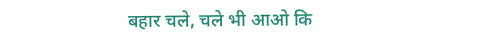बहार चले, चले भी आओ कि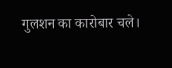गुलशन का कारोबार चले।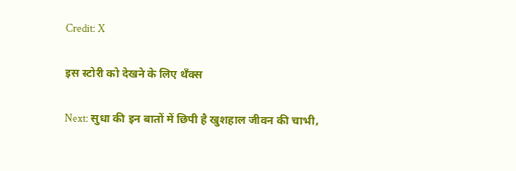Credit: X

इस स्टोरी को देखने के लिए थॅंक्स

Next: सुधा की इन बातों में छिपी है खुशहाल जीवन की चाभी,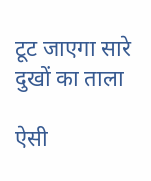टूट जाएगा सारे दुखों का ताला

ऐसी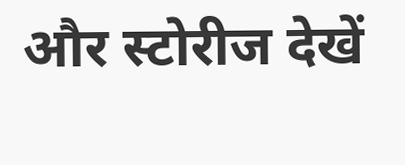और स्टोरीज देखें